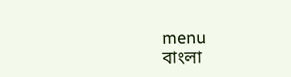menu
বাংলা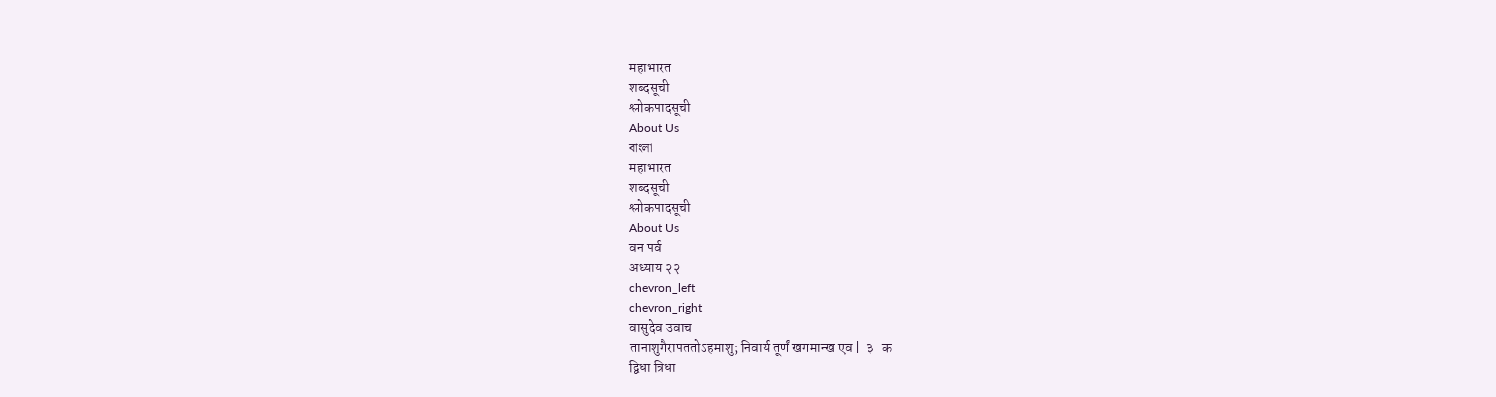महाभारत
शब्दसूची
श्लोकपादसूची
About Us
বাংলা
महाभारत
शब्दसूची
श्लोकपादसूची
About Us
वन पर्व
अध्याय २२
chevron_left
chevron_right
वासुदेव उवाच
तानाशुगैरापततोऽहमाशु; निवार्य तूर्णं खगमान्ख एव |  ३   क
द्विधा त्रिधा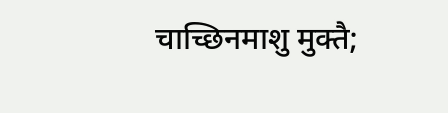चाच्छिनमाशु मुक्तै;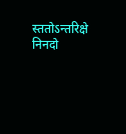स्ततोऽन्तरिक्षे निनदो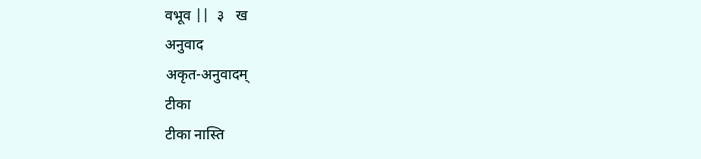वभूव ||  ३   ख
अनुवाद
अकृत-अनुवादम्
टीका
टीका नास्ति